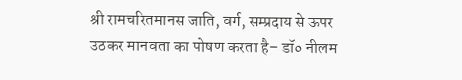श्री रामचरितमानस जाति, वर्ग, सम्प्रदाय से ऊपर उठकर मानवता का पोषण करता है– डॉ० नीलम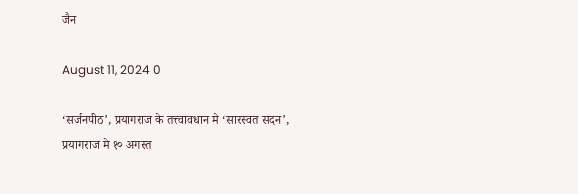जैन

August 11, 2024 0

‘सर्जनपीठ’, प्रयागराज के तत्त्वावधान मे ‘सारस्वत सदन’, प्रयागराज मे १० अगस्त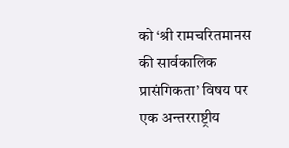को ‘श्री रामचरितमानस की सार्वकालिक प्रासंगिकता’ विषय पर एक अन्तरराष्ट्रीय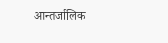आन्तर्जालिक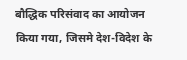बौद्धिक परिसंवाद का आयोजन किया गया, जिसमे देश-विदेश के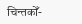चिन्तकोँ-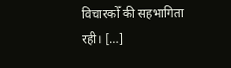विचारकोँ की सहभागिता रही। […]